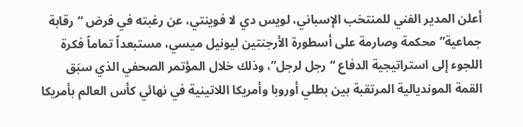أعلن المدير الفني للمنتخب الإسباني، لويس دي لا فوينتي، عن رغبته في فرض “رقابة جماعية” محكمة وصارمة على أسطورة الأرجنتين ليونيل ميسي، مستبعداً تماماً فكرة اللجوء إلى استراتيجية الدفاع “رجل لرجل”، وذلك خلال المؤتمر الصحفي الذي سبَق القمة المونديالية المرتقبة بين بطلي أوروبا وأمريكا اللاتينية في نهائي كأس العالم بأمريكا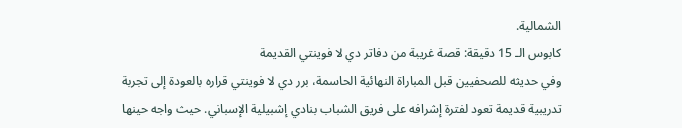الشمالية.
كابوس الـ 15 دقيقة: قصة غريبة من دفاتر دي لا فوينتي القديمة
وفي حديثه للصحفيين قبل المباراة النهائية الحاسمة، برر دي لا فوينتي قراره بالعودة إلى تجربة تدريبية قديمة تعود لفترة إشرافه على فريق الشباب بنادي إشبيلية الإسباني. حيث واجه حينها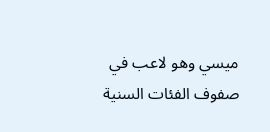ميسي وهو لاعب في صفوف الفئات السنية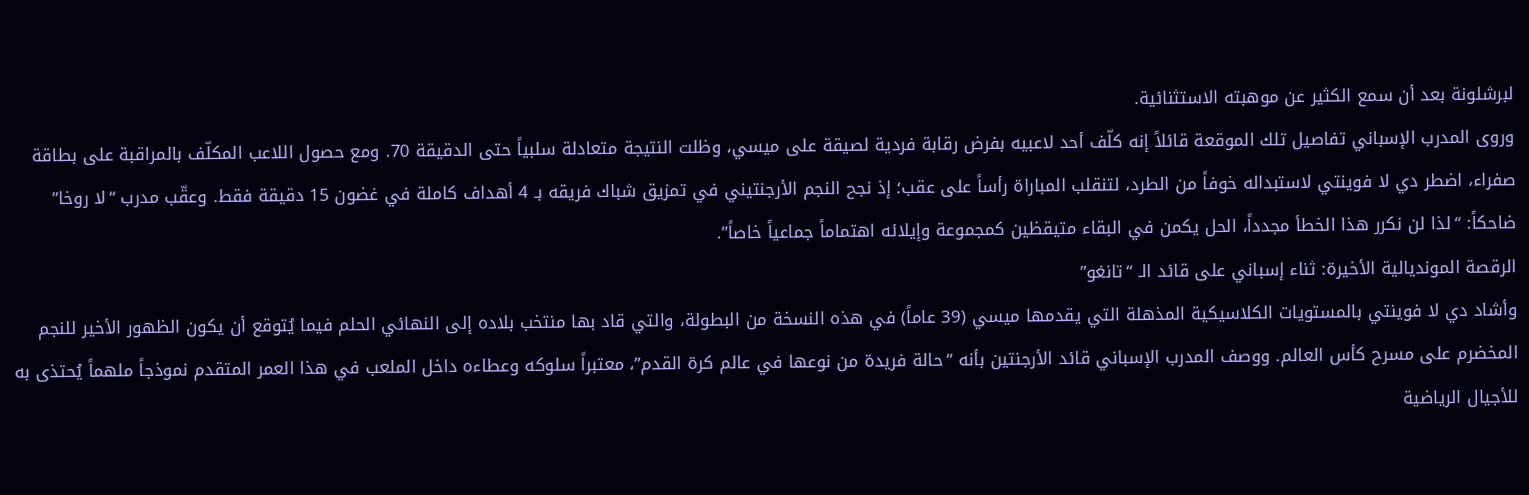لبرشلونة بعد أن سمع الكثير عن موهبته الاستثنائية.
وروى المدرب الإسباني تفاصيل تلك الموقعة قائلاً إنه كلّف أحد لاعبيه بفرض رقابة فردية لصيقة على ميسي، وظلت النتيجة متعادلة سلبياً حتى الدقيقة 70. ومع حصول اللاعب المكلّف بالمراقبة على بطاقة صفراء، اضطر دي لا فوينتي لاستبداله خوفاً من الطرد، لتنقلب المباراة رأساً على عقب؛ إذ نجح النجم الأرجنتيني في تمزيق شباك فريقه بـ 4 أهداف كاملة في غضون 15 دقيقة فقط. وعقّب مدرب “لا روخا” ضاحكاً: “لذا لن نكرر هذا الخطأ مجدداً، الحل يكمن في البقاء متيقظين كمجموعة وإيلائه اهتماماً جماعياً خاصاً”.
الرقصة المونديالية الأخيرة: ثناء إسباني على قائد الـ “تانغو”
وأشاد دي لا فوينتي بالمستويات الكلاسيكية المذهلة التي يقدمها ميسي (39 عاماً) في هذه النسخة من البطولة، والتي قاد بها منتخب بلاده إلى النهائي الحلم فيما يُتوقع أن يكون الظهور الأخير للنجم المخضرم على مسرح كأس العالم. ووصف المدرب الإسباني قائد الأرجنتين بأنه “حالة فريدة من نوعها في عالم كرة القدم”، معتبراً سلوكه وعطاءه داخل الملعب في هذا العمر المتقدم نموذجاً ملهماً يُحتذى به للأجيال الرياضية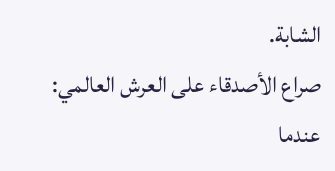الشابة.
صراع الأصدقاء على العرش العالمي: عندما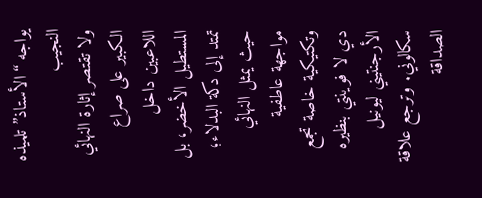يواجه “الأستاذ” تلميذه النجيب
ولا تقتصر إثارة النهائي الكبير على صراع اللاعبين داخل المستطيل الأخضر، بل تمتد إلى دكة البدلاء؛ حيث يمثل النهائي مواجهة عاطفية وتكتيكية خاصة تجمع دي لا فوينتي بنظيره الأرجنتيني ليونيل سكالوني. وترجع علاقة الصداقة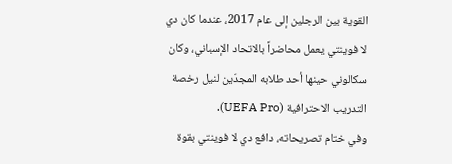القوية بين الرجلين إلى عام 2017، عندما كان دي لا فوينتي يعمل محاضراً بالاتحاد الإسباني، وكان سكالوني حينها أحد طلابه المجدّين لنيل رخصة التدريب الاحترافية (UEFA Pro).
وفي ختام تصريحاته، دافع دي لا فوينتي بقوة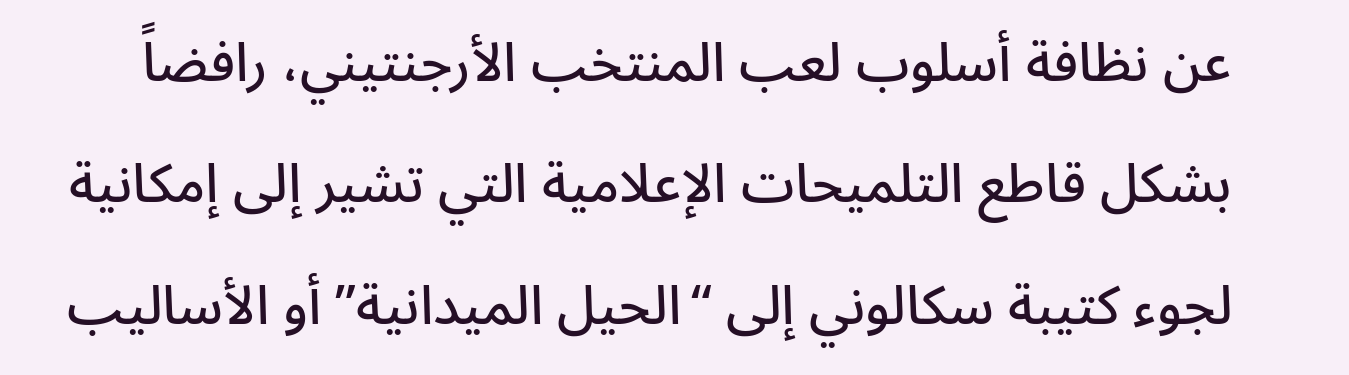عن نظافة أسلوب لعب المنتخب الأرجنتيني، رافضاً بشكل قاطع التلميحات الإعلامية التي تشير إلى إمكانية لجوء كتيبة سكالوني إلى “الحيل الميدانية” أو الأساليب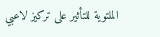الملتوية للتأثير على تركيز لاعبي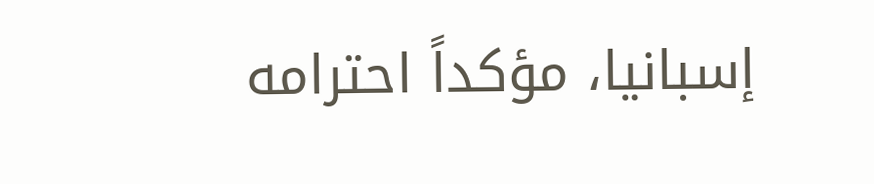إسبانيا، مؤكداً احترامه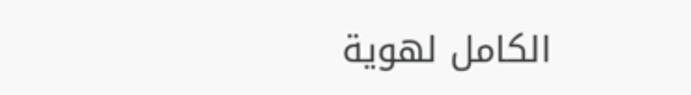الكامل لهوية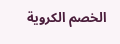الخصم الكروية